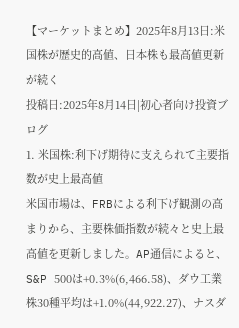【マーケットまとめ】2025年8月13日:米国株が歴史的高値、日本株も最高値更新が続く
投稿日:2025年8月14日|初心者向け投資ブログ
1. 米国株:利下げ期待に支えられて主要指数が史上最高値
米国市場は、FRBによる利下げ観測の高まりから、主要株価指数が続々と史上最高値を更新しました。AP通信によると、S&P 500は+0.3%(6,466.58)、ダウ工業株30種平均は+1.0%(44,922.27)、ナスダ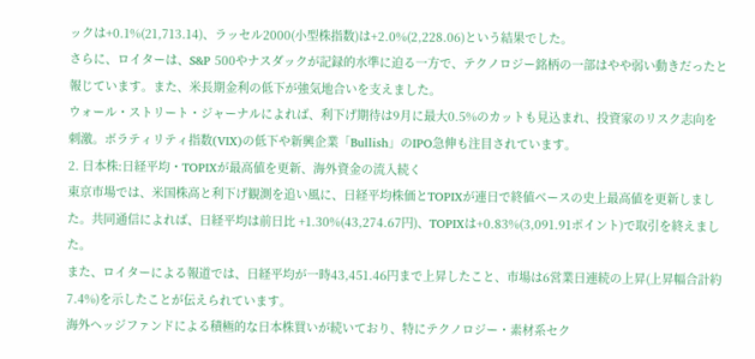ックは+0.1%(21,713.14)、ラッセル2000(小型株指数)は+2.0%(2,228.06)という結果でした。
さらに、ロイターは、S&P 500やナスダックが記録的水準に迫る一方で、テクノロジー銘柄の一部はやや弱い動きだったと報じています。また、米長期金利の低下が強気地合いを支えました。
ウォール・ストリート・ジャーナルによれば、利下げ期待は9月に最大0.5%のカットも見込まれ、投資家のリスク志向を刺激。ボラティリティ指数(VIX)の低下や新興企業「Bullish」のIPO急伸も注目されています。
2. 日本株:日経平均・TOPIXが最高値を更新、海外資金の流入続く
東京市場では、米国株高と利下げ観測を追い風に、日経平均株価とTOPIXが連日で終値ベースの史上最高値を更新しました。共同通信によれば、日経平均は前日比 +1.30%(43,274.67円)、TOPIXは+0.83%(3,091.91ポイント)で取引を終えました。
また、ロイターによる報道では、日経平均が一時43,451.46円まで上昇したこと、市場は6営業日連続の上昇(上昇幅合計約7.4%)を示したことが伝えられています。
海外ヘッジファンドによる積極的な日本株買いが続いており、特にテクノロジー・素材系セク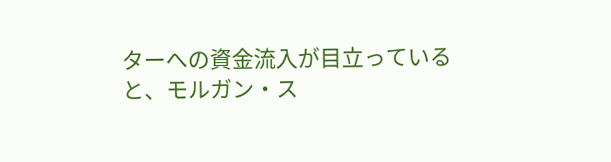ターへの資金流入が目立っていると、モルガン・ス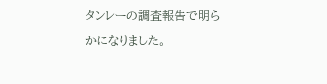タンレーの調査報告で明らかになりました。